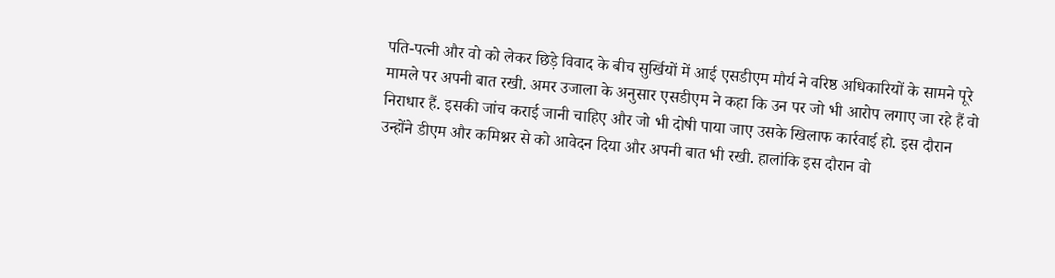पति-पत्नी और वो को लेकर छिड़े विवाद के बीच सुर्खियों में आई एसडीएम मौर्य ने वरिष्ठ अधिकारियों के सामने पूरे मामले पर अपनी बात रखी. अमर उजाला के अनुसार एसडीएम ने कहा कि उन पर जो भी आरोप लगाए जा रहे हैं वो निराधार हैं. इसकी जांच कराई जानी चाहिए और जो भी दोषी पाया जाए उसके खिलाफ कार्रवाई हो. इस दौरान उन्होंने डीएम और कमिश्नर से को आवेदन दिया और अपनी बात भी रखी. हालांकि इस दौरान वो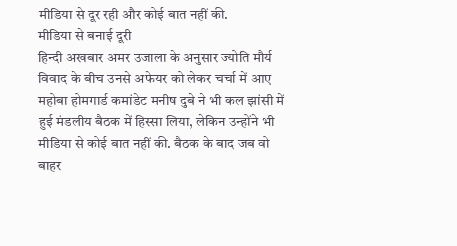मीडिया से दूर रही और कोई बात नहीं की.
मीडिया से बनाई दूरी
हिन्दी अखबार अमर उजाला के अनुसार ज्योति मौर्य विवाद के बीच उनसे अफेयर को लेकर चर्चा में आए महोबा होमगार्ड कमांडेट मनीष दुबे ने भी कल झांसी में हुई मंडलीय बैठक में हिस्सा लिया, लेकिन उन्होंने भी मीडिया से कोई बात नहीं की. बैठक के बाद जब वो बाहर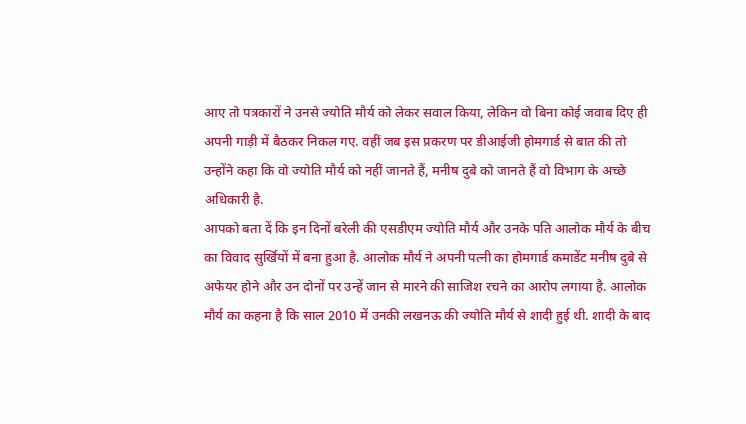आए तो पत्रकारों ने उनसे ज्योति मौर्य को लेकर सवाल किया, लेकिन वो बिना कोई जवाब दिए ही अपनी गाड़ी में बैठकर निकल गए. वहीं जब इस प्रकरण पर डीआईजी होमगार्ड से बात की तो उन्होंने कहा कि वो ज्योति मौर्य को नहीं जानते हैं, मनीष दुबे को जानते हैं वो विभाग के अच्छे अधिकारी है.
आपको बता दें कि इन दिनों बरेली की एसडीएम ज्योति मौर्य और उनके पति आलोक मौर्य के बीच का विवाद सुर्खियों में बना हुआ है. आलोक मौर्य ने अपनी पत्नी का होमगार्ड कमाडेंट मनीष दुबे से अफेयर होने और उन दोनों पर उन्हें जान से मारने की साजिश रचने का आरोप लगाया है. आलोक मौर्य का कहना है कि साल 2010 में उनकी लखनऊ की ज्योति मौर्य से शादी हुई थी. शादी के बाद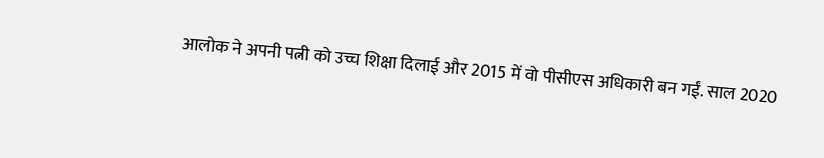आलोक ने अपनी पत्नी को उच्च शिक्षा दिलाई और 2015 में वो पीसीएस अधिकारी बन गईं. साल 2020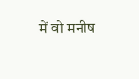में वो मनीष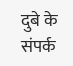दुबे के संपर्क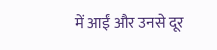में आईं और उनसे दूर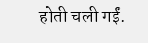होती चली गईं.